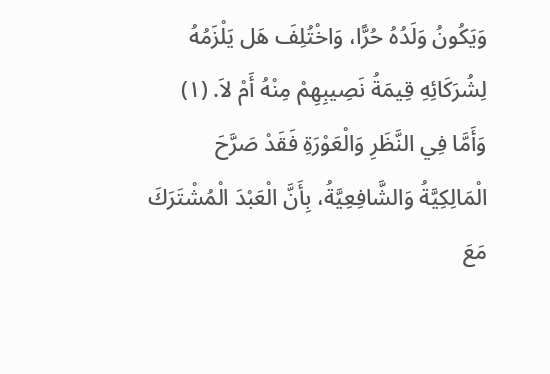وَيَكُونُ وَلَدُهُ حُرًّا، وَاخْتُلِفَ هَل يَلْزَمُهُ لِشُرَكَائِهِ قِيمَةُ نَصِيبِهِمْ مِنْهُ أَمْ لاَ. (١)
وَأَمَّا فِي النَّظَرِ وَالْعَوْرَةِ فَقَدْ صَرَّحَ الْمَالِكِيَّةُ وَالشَّافِعِيَّةُ، بِأَنَّ الْعَبْدَ الْمُشْتَرَكَ مَعَ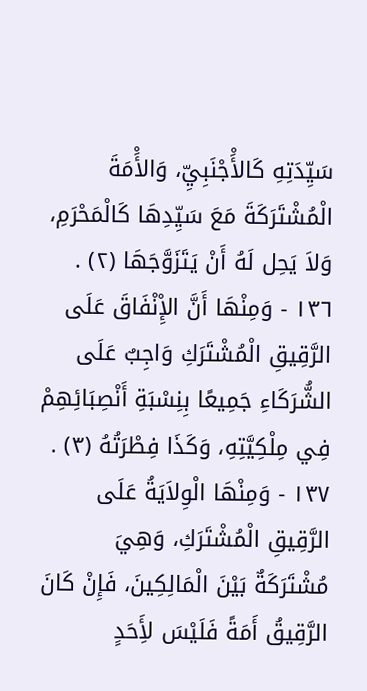سَيِّدَتِهِ كَالأَْجْنَبِيِّ، وَالأَْمَةَ الْمُشْتَرَكَةَ مَعَ سَيِّدِهَا كَالْمَحْرَمِ، وَلاَ يَحِل لَهُ أَنْ يَتَزَوَّجَهَا (٢) .
١٣٦ - وَمِنْهَا أَنَّ الإِْنْفَاقَ عَلَى الرَّقِيقِ الْمُشْتَرَكِ وَاجِبٌ عَلَى الشُّرَكَاءِ جَمِيعًا بِنِسْبَةِ أَنْصِبَائِهِمْ فِي مِلْكِيَّتِهِ، وَكَذَا فِطْرَتُهُ (٣) .
١٣٧ - وَمِنْهَا الْوِلاَيَةُ عَلَى الرَّقِيقِ الْمُشْتَرَكِ، وَهِيَ مُشْتَرَكَةٌ بَيْنَ الْمَالِكِينَ، فَإِنْ كَانَ الرَّقِيقُ أَمَةً فَلَيْسَ لأَِحَدٍ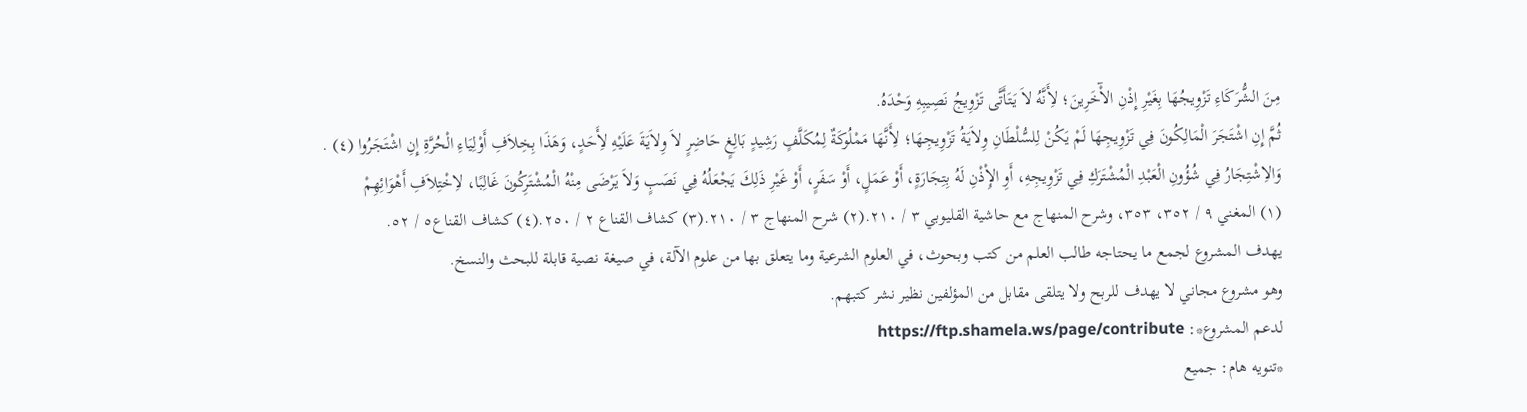مِنَ الشُّرَكَاءِ تَزْوِيجُهَا بِغَيْرِ إِذْنِ الآْخَرِينَ؛ لأَِنَّهُ لاَ يَتَأَتَّى تَزْوِيجُ نَصِيبِهِ وَحْدَهُ.
ثُمَّ إِنِ اشْتَجَرَ الْمَالِكُونَ فِي تَزْوِيجِهَا لَمْ يَكُنْ لِلسُّلْطَانِ وِلاَيَةُ تَزْوِيجِهَا؛ لأَِنَّهَا مَمْلُوكَةٌ لِمُكَلَّفٍ رَشِيدٍ بَالِغٍ حَاضِرٍ لاَ وِلاَيَةَ عَلَيْهِ لأَِحَدٍ، وَهَذَا بِخِلاَفِ أَوْلِيَاءِ الْحُرَّةِ إِنِ اشْتَجَرُوا (٤) .
وَالاِشْتِجَارُ فِي شُؤُونِ الْعَبْدِ الْمُشْتَرَكِ فِي تَزْوِيجِهِ، أَوِ الإِْذْنِ لَهُ بِتِجَارَةٍ، أَوْ عَمَلٍ، أَوْ سَفَرٍ، أَوْ غَيْرِ ذَلِكَ يَجْعَلُهُ فِي نَصَبٍ وَلاَ يَرْضَى مِنْهُ الْمُشْتَرِكُونَ غَالِبًا، لاِخْتِلاَفِ أَهْوَائِهِمْ
(١) المغني ٩ / ٣٥٢، ٣٥٣، وشرح المنهاج مع حاشية القليوبي ٣ / ٢١٠.(٢) شرح المنهاج ٣ / ٢١٠.(٣) كشاف القناع ٢ / ٢٥٠.(٤) كشاف القناع٥ / ٥٢.
يهدف المشروع لجمع ما يحتاجه طالب العلم من كتب وبحوث، في العلوم الشرعية وما يتعلق بها من علوم الآلة، في صيغة نصية قابلة للبحث والنسخ.
وهو مشروع مجاني لا يهدف للربح ولا يتلقى مقابل من المؤلفين نظير نشر كتبهم.
لدعم المشروع*: https://ftp.shamela.ws/page/contribute
*تنويه هام: جميع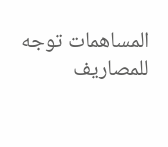المساهمات توجه للمصاريف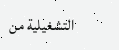التشغيلية من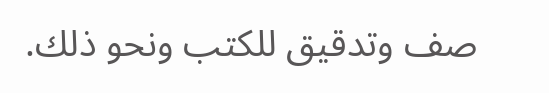صف وتدقيق للكتب ونحو ذلك.